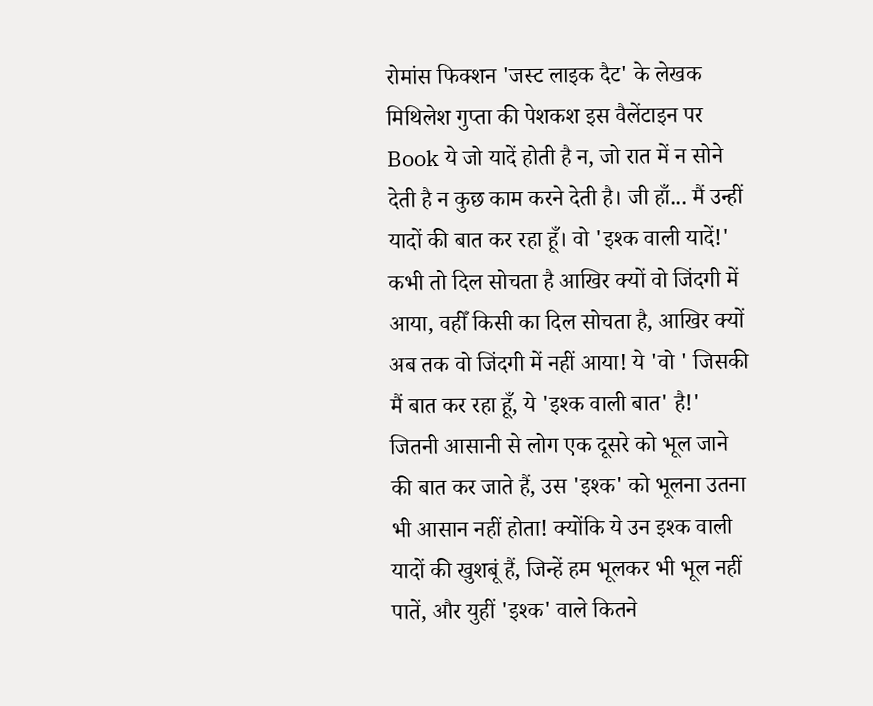रोमांस फिक्शन 'जस्ट लाइक दैट' के लेखक मिथिलेश गुप्ता की पेशकश इस वैलेंटाइन पर Book ये जो यादें होती है न, जो रात में न सोने देती है न कुछ काम करने देती है। जी हाँ... मैं उन्हीं यादों की बात कर रहा हूँ। वो 'इश्क वाली यादें!' कभी तो दिल सोचता है आखिर क्यों वो जिंदगी में आया, वहीँ किसी का दिल सोचता है, आखिर क्यों अब तक वो जिंदगी में नहीं आया! ये 'वो ' जिसकी मैं बात कर रहा हूँ, ये 'इश्क वाली बात' है!' जितनी आसानी से लोग एक दूसरे को भूल जाने की बात कर जाते हैं, उस 'इश्क' को भूलना उतना भी आसान नहीं होता! क्योंकि ये उन इश्क वाली यादों की खुशबूं हैं, जिन्हें हम भूलकर भी भूल नहीं पातें, और युहीं 'इश्क' वाले कितने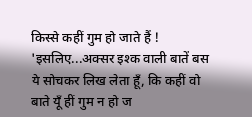किस्से कहीं गुम हो जाते हैं ! 'इसलिए...अक्सर इश्क वाली बातें बस ये सोचकर लिख लेता हूँ, कि कहीं वो बाते यूँ हीं गुम न हो ज